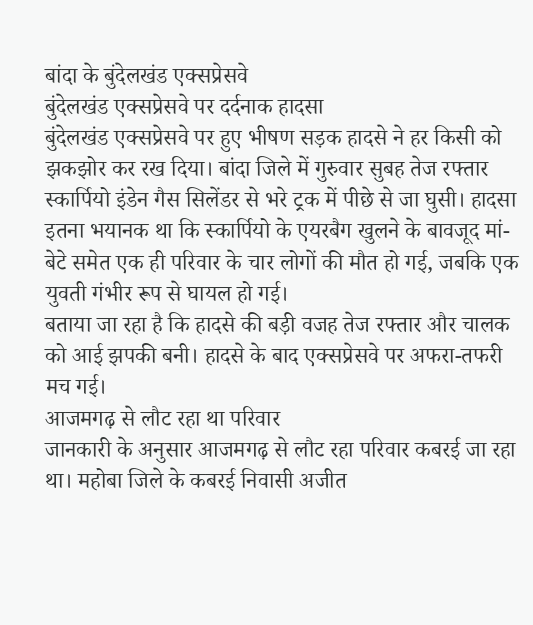बांदा के बुंदेलखंड एक्सप्रेसवे
बुंदेलखंड एक्सप्रेसवे पर दर्दनाक हादसा
बुंदेलखंड एक्सप्रेसवे पर हुए भीषण सड़क हादसे ने हर किसी को झकझोर कर रख दिया। बांदा जिले में गुरुवार सुबह तेज रफ्तार स्कार्पियो इंडेन गैस सिलेंडर से भरे ट्रक में पीछे से जा घुसी। हादसा इतना भयानक था कि स्कार्पियो के एयरबैग खुलने के बावजूद मां-बेटे समेत एक ही परिवार के चार लोगों की मौत हो गई, जबकि एक युवती गंभीर रूप से घायल हो गई।
बताया जा रहा है कि हादसे की बड़ी वजह तेज रफ्तार और चालक को आई झपकी बनी। हादसे के बाद एक्सप्रेसवे पर अफरा-तफरी मच गई।
आजमगढ़ से लौट रहा था परिवार
जानकारी के अनुसार आजमगढ़ से लौट रहा परिवार कबरई जा रहा था। महोबा जिले के कबरई निवासी अजीत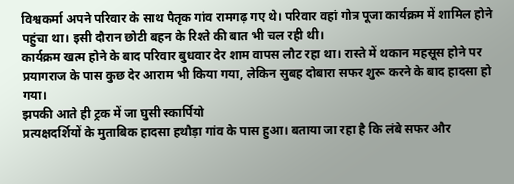विश्वकर्मा अपने परिवार के साथ पैतृक गांव रामगढ़ गए थे। परिवार वहां गोत्र पूजा कार्यक्रम में शामिल होने पहुंचा था। इसी दौरान छोटी बहन के रिश्ते की बात भी चल रही थी।
कार्यक्रम खत्म होने के बाद परिवार बुधवार देर शाम वापस लौट रहा था। रास्ते में थकान महसूस होने पर प्रयागराज के पास कुछ देर आराम भी किया गया, लेकिन सुबह दोबारा सफर शुरू करने के बाद हादसा हो गया।
झपकी आते ही ट्रक में जा घुसी स्कार्पियो
प्रत्यक्षदर्शियों के मुताबिक हादसा हथौड़ा गांव के पास हुआ। बताया जा रहा है कि लंबे सफर और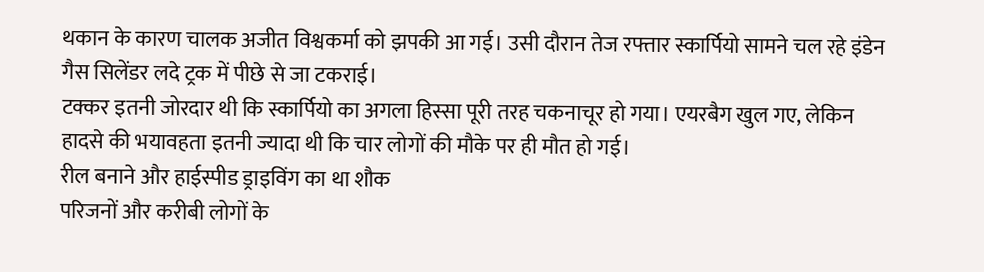थकान के कारण चालक अजीत विश्वकर्मा को झपकी आ गई। उसी दौरान तेज रफ्तार स्कार्पियो सामने चल रहे इंडेन गैस सिलेंडर लदे ट्रक में पीछे से जा टकराई।
टक्कर इतनी जोरदार थी कि स्कार्पियो का अगला हिस्सा पूरी तरह चकनाचूर हो गया। एयरबैग खुल गए, लेकिन हादसे की भयावहता इतनी ज्यादा थी कि चार लोगों की मौके पर ही मौत हो गई।
रील बनाने और हाईस्पीड ड्राइविंग का था शौक
परिजनों और करीबी लोगों के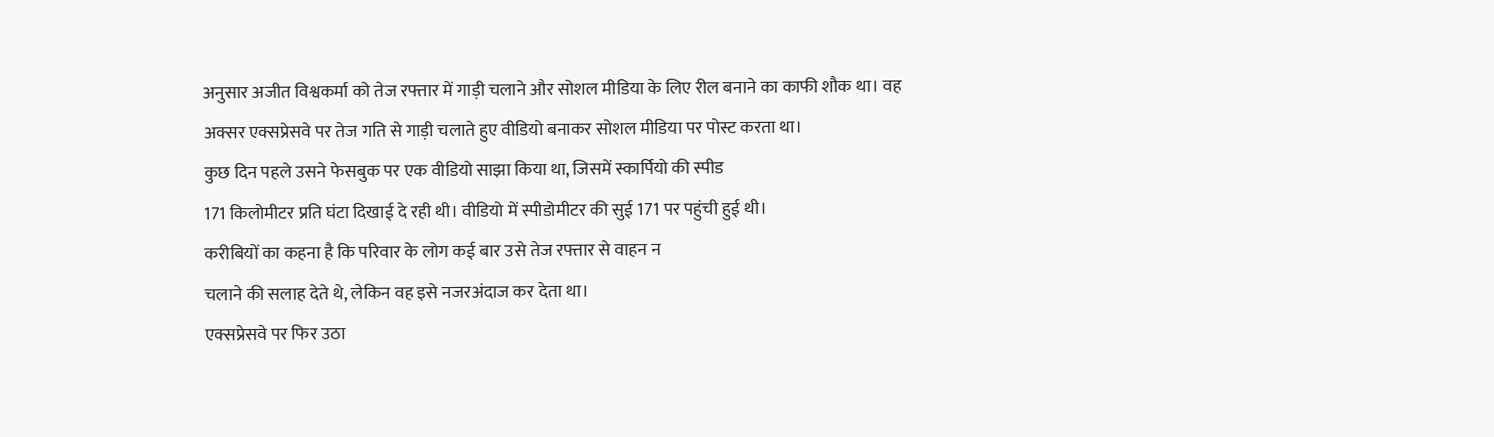अनुसार अजीत विश्वकर्मा को तेज रफ्तार में गाड़ी चलाने और सोशल मीडिया के लिए रील बनाने का काफी शौक था। वह अक्सर एक्सप्रेसवे पर तेज गति से गाड़ी चलाते हुए वीडियो बनाकर सोशल मीडिया पर पोस्ट करता था।
कुछ दिन पहले उसने फेसबुक पर एक वीडियो साझा किया था, जिसमें स्कार्पियो की स्पीड
171 किलोमीटर प्रति घंटा दिखाई दे रही थी। वीडियो में स्पीडोमीटर की सुई 171 पर पहुंची हुई थी।
करीबियों का कहना है कि परिवार के लोग कई बार उसे तेज रफ्तार से वाहन न
चलाने की सलाह देते थे, लेकिन वह इसे नजरअंदाज कर देता था।
एक्सप्रेसवे पर फिर उठा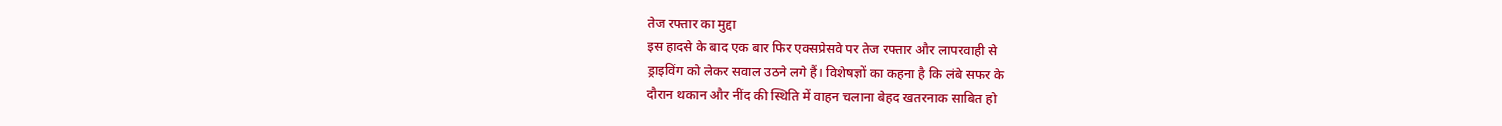तेज रफ्तार का मुद्दा
इस हादसे के बाद एक बार फिर एक्सप्रेसवे पर तेज रफ्तार और लापरवाही से
ड्राइविंग को लेकर सवाल उठने लगे हैं। विशेषज्ञों का कहना है कि लंबे सफर के
दौरान थकान और नींद की स्थिति में वाहन चलाना बेहद खतरनाक साबित हो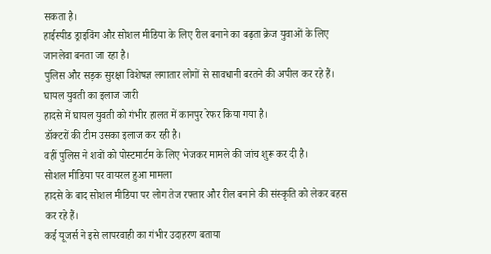सकता है।
हाईस्पीड ड्राइविंग और सोशल मीडिया के लिए रील बनाने का बढ़ता क्रेज युवाओं के लिए जानलेवा बनता जा रहा है।
पुलिस और सड़क सुरक्षा विशेषज्ञ लगातार लोगों से सावधानी बरतने की अपील कर रहे हैं।
घायल युवती का इलाज जारी
हादसे में घायल युवती को गंभीर हालत में कानपुर रेफर किया गया है।
डॉक्टरों की टीम उसका इलाज कर रही है।
वहीं पुलिस ने शवों को पोस्टमार्टम के लिए भेजकर मामले की जांच शुरू कर दी है।
सोशल मीडिया पर वायरल हुआ मामला
हादसे के बाद सोशल मीडिया पर लोग तेज रफ्तार और रील बनाने की संस्कृति को लेकर बहस कर रहे हैं।
कई यूजर्स ने इसे लापरवाही का गंभीर उदाहरण बताया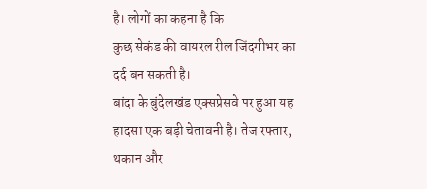है। लोगों का कहना है कि
कुछ सेकंड की वायरल रील जिंदगीभर का दर्द बन सकती है।
बांदा के बुंदेलखंड एक्सप्रेसवे पर हुआ यह हादसा एक बड़ी चेतावनी है। तेज रफ्तार, थकान और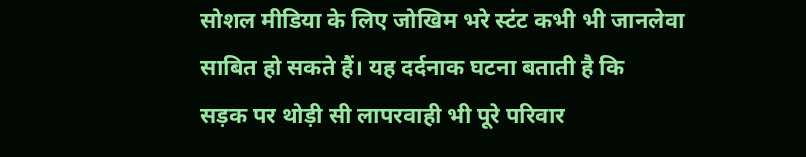सोशल मीडिया के लिए जोखिम भरे स्टंट कभी भी जानलेवा साबित हो सकते हैं। यह दर्दनाक घटना बताती है कि
सड़क पर थोड़ी सी लापरवाही भी पूरे परिवार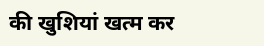की खुशियां खत्म कर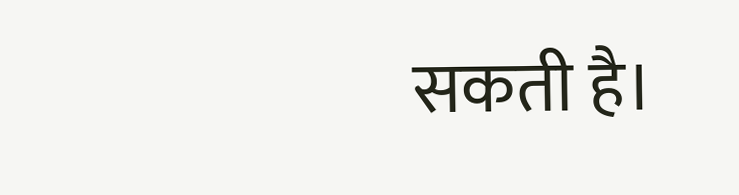सकती है।